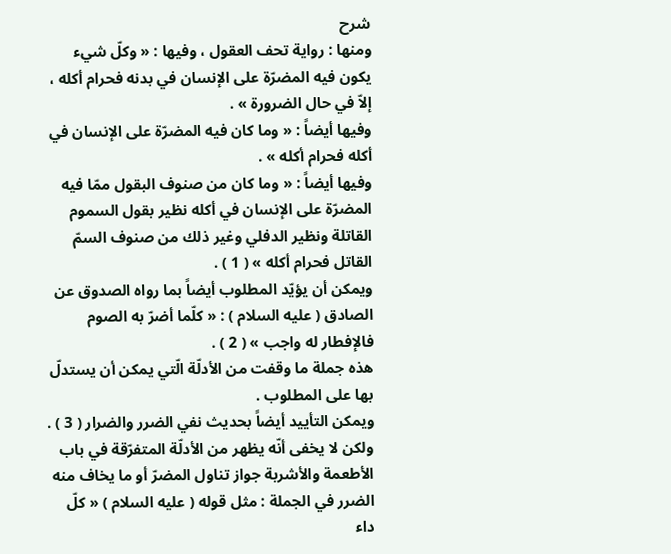شرح
ومنها : رواية تحف العقول ، وفيها : « وكلّ شيء يكون فيه المضرّة على الإنسان في بدنه فحرام أكله ، إلاّ في حال الضرورة » .
وفيها أيضاً : « وما كان فيه المضرّة على الإنسان في أكله فحرام أكله » .
وفيها أيضاً : « وما كان من صنوف البقول ممّا فيه المضرّة على الإنسان في أكله نظير بقول السموم القاتلة ونظير الدفلي وغير ذلك من صنوف السمّ القاتل فحرام أكله » ( 1 ) .
ويمكن أن يؤيّد المطلوب أيضاً بما رواه الصدوق عن الصادق ( عليه السلام ) : « كلّما أضرّ به الصوم فالإفطار له واجب » ( 2 ) .
هذه جملة ما وقفت من الأدلّة الّتي يمكن أن يستدلّ بها على المطلوب .
ويمكن التأييد أيضاً بحديث نفي الضرر والضرار ( 3 ) .
ولكن لا يخفى أنّه يظهر من الأدلّة المتفرّقة في باب الأطعمة والأشربة جواز تناول المضرّ أو ما يخاف منه الضرر في الجملة : مثل قوله ( عليه السلام ) « كلّ داء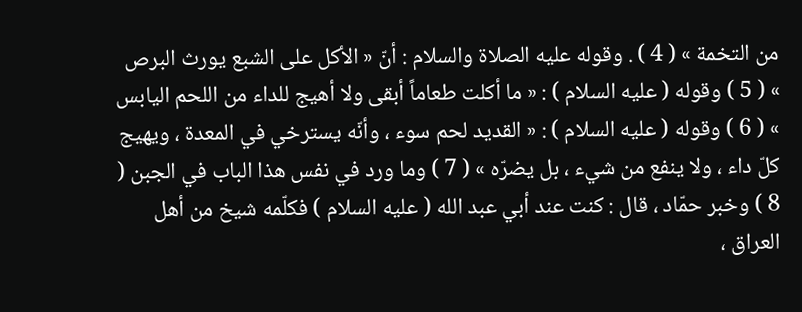من التخمة » ( 4 ) . وقوله عليه الصلاة والسلام : أنّ « الأكل على الشبع يورث البرص » ( 5 ) وقوله ( عليه السلام ) : « ما أكلت طعاماً أبقى ولا أهيج للداء من اللحم اليابس » ( 6 ) وقوله ( عليه السلام ) : « القديد لحم سوء ، وأنّه يسترخي في المعدة ، ويهيج كلّ داء ، ولا ينفع من شيء ، بل يضرّه » ( 7 ) وما ورد في نفس هذا الباب في الجبن ( 8 ) وخبر حمّاد ، قال : كنت عند أبي عبد الله ( عليه السلام ) فكلّمه شيخ من أهل العراق ،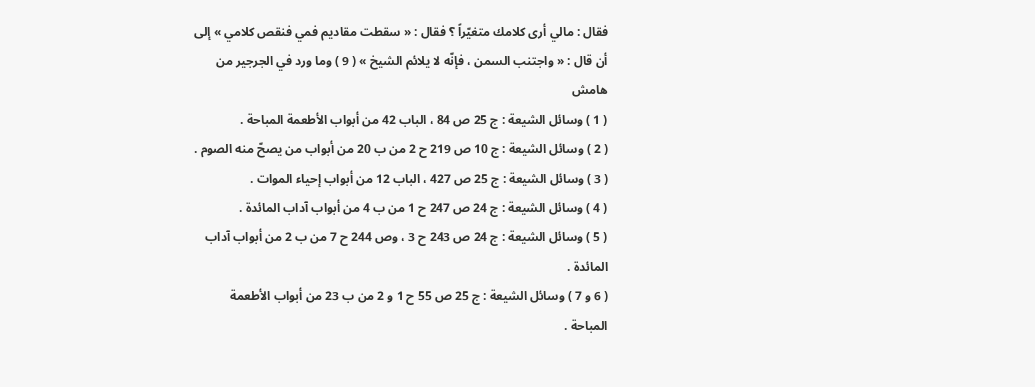فقال : مالي أرى كلامك متغيّراً ؟ فقال : « سقطت مقاديم فمي فنقص كلامي » إلى أن قال : « واجتنب السمن ، فإنّه لا يلائم الشيخ » ( 9 ) وما ورد في الجرجير من
هامش
( 1 ) وسائل الشيعة : ج 25 ص 84 ، الباب 42 من أبواب الأطعمة المباحة .
( 2 ) وسائل الشيعة : ج 10 ص 219 ح 2 من ب 20 من أبواب من يصحّ منه الصوم .
( 3 ) وسائل الشيعة : ج 25 ص 427 ، الباب 12 من أبواب إحياء الموات .
( 4 ) وسائل الشيعة : ج 24 ص 247 ح 1 من ب 4 من أبواب آداب المائدة .
( 5 ) وسائل الشيعة : ج 24 ص 243 ح 3 ، وص 244 ح 7 من ب 2 من أبواب آداب المائدة .
( 6 و 7 ) وسائل الشيعة : ج 25 ص 55 ح 1 و 2 من ب 23 من أبواب الأطعمة المباحة .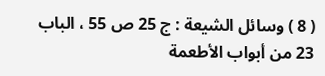( 8 ) وسائل الشيعة : ج 25 ص 55 ، الباب 23 من أبواب الأطعمة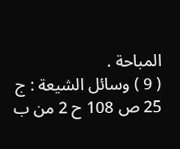المباحة .
( 9 ) وسائل الشيعة : ج 25 ص 108 ح 2 من ب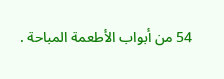54 من أبواب الأطعمة المباحة .